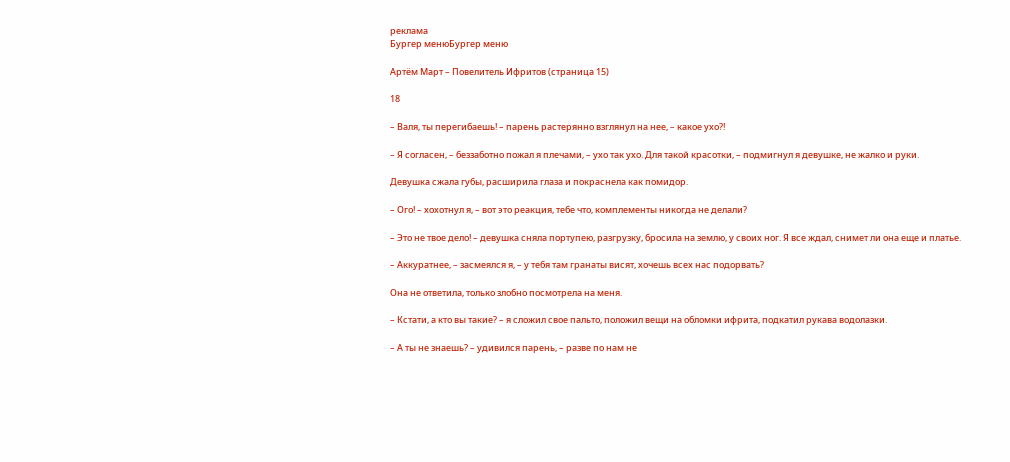реклама
Бургер менюБургер меню

Артём Март – Повелитель Ифритов (страница 15)

18

– Валя, ты перегибаешь! – парень растерянно взглянул на нее, – какое ухо?!

– Я согласен, – беззаботно пожал я плечами, – ухо так ухо. Для такой красотки, – подмигнул я девушке, не жалко и руки.

Девушка сжала губы, расширила глаза и покраснела как помидор.

– Ого! – хохотнул я, – вот это реакция, тебе что, комплементы никогда не делали?

– Это не твое дело! – девушка сняла портупею, разгрузку, бросила на землю, у своих ног. Я все ждал, снимет ли она еще и платье.

– Аккуратнее, – засмеялся я, – у тебя там гранаты висят, хочешь всех нас подорвать?

Она не ответила, только злобно посмотрела на меня.

– Кстати, а кто вы такие? – я сложил свое пальто, положил вещи на обломки ифрита, подкатил рукава водолазки.

– А ты не знаешь? – удивился парень, – разве по нам не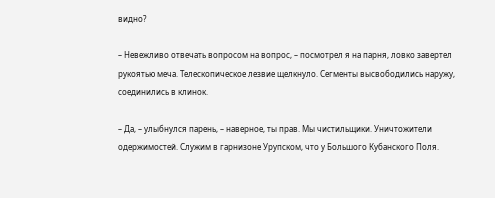видно?

– Невежливо отвечать вопросом на вопрос, – посмотрел я на парня, ловко завертел рукоятью меча. Телескопическое лезвие щелкнуло. Сегменты высвободились наружу, соединились в клинок.

– Да, – улыбнулся парень, – наверное, ты прав. Мы чистильщики. Уничтожители одержимостей. Служим в гарнизоне Урупском, что у Большого Кубанского Поля.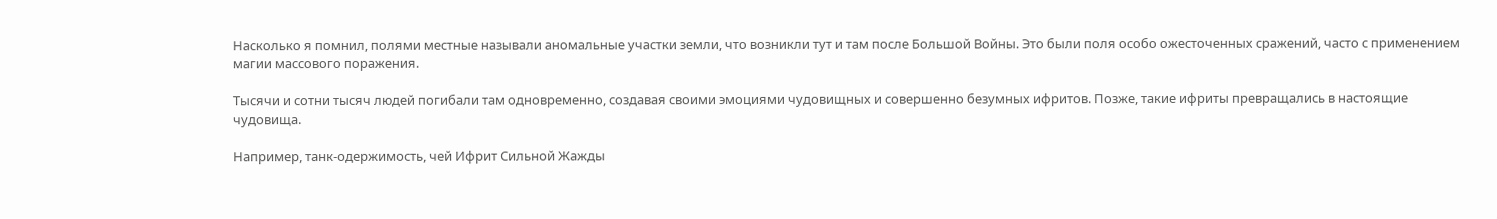Насколько я помнил, полями местные называли аномальные участки земли, что возникли тут и там после Большой Войны. Это были поля особо ожесточенных сражений, часто с применением магии массового поражения.

Тысячи и сотни тысяч людей погибали там одновременно, создавая своими эмоциями чудовищных и совершенно безумных ифритов. Позже, такие ифриты превращались в настоящие чудовища.

Например, танк-одержимость, чей Ифрит Сильной Жажды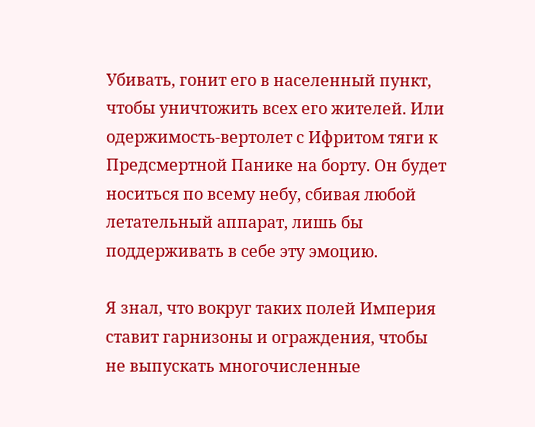Убивать, гонит его в населенный пункт, чтобы уничтожить всех его жителей. Или одержимость-вертолет с Ифритом тяги к Предсмертной Панике на борту. Он будет носиться по всему небу, сбивая любой летательный аппарат, лишь бы поддерживать в себе эту эмоцию.

Я знал, что вокруг таких полей Империя ставит гарнизоны и ограждения, чтобы не выпускать многочисленные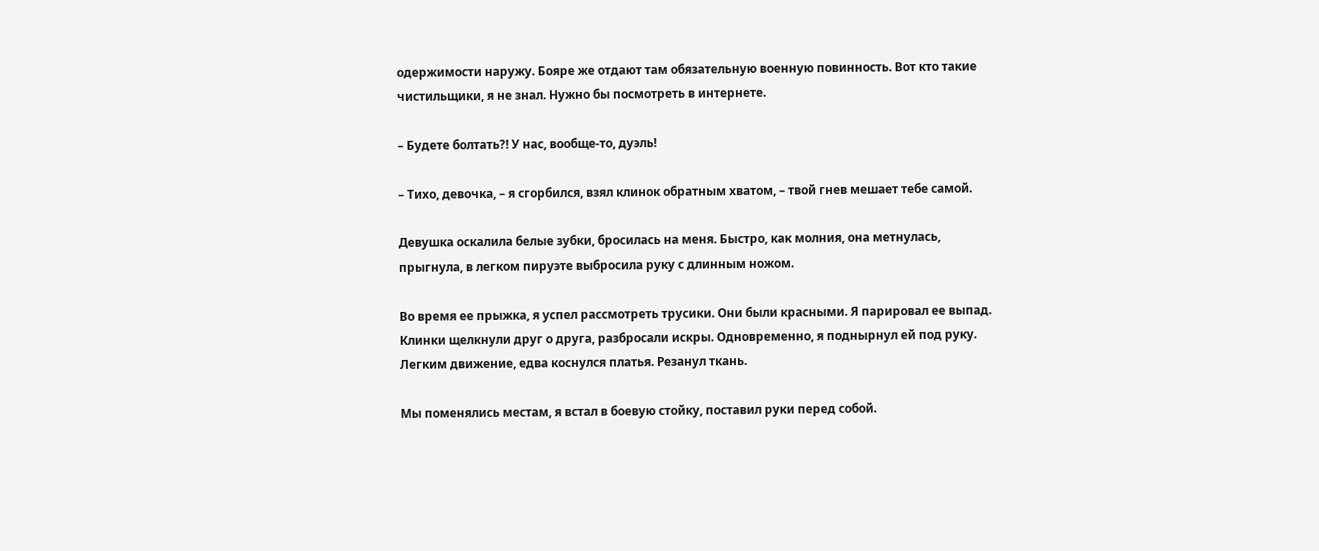одержимости наружу. Бояре же отдают там обязательную военную повинность. Вот кто такие чистильщики, я не знал. Нужно бы посмотреть в интернете.

– Будете болтать?! У нас, вообще-то, дуэль!

– Тихо, девочка, – я сгорбился, взял клинок обратным хватом, – твой гнев мешает тебе самой.

Девушка оскалила белые зубки, бросилась на меня. Быстро, как молния, она метнулась, прыгнула, в легком пируэте выбросила руку с длинным ножом.

Во время ее прыжка, я успел рассмотреть трусики. Они были красными. Я парировал ее выпад. Клинки щелкнули друг о друга, разбросали искры. Одновременно, я поднырнул ей под руку. Легким движение, едва коснулся платья. Резанул ткань.

Мы поменялись местам, я встал в боевую стойку, поставил руки перед собой.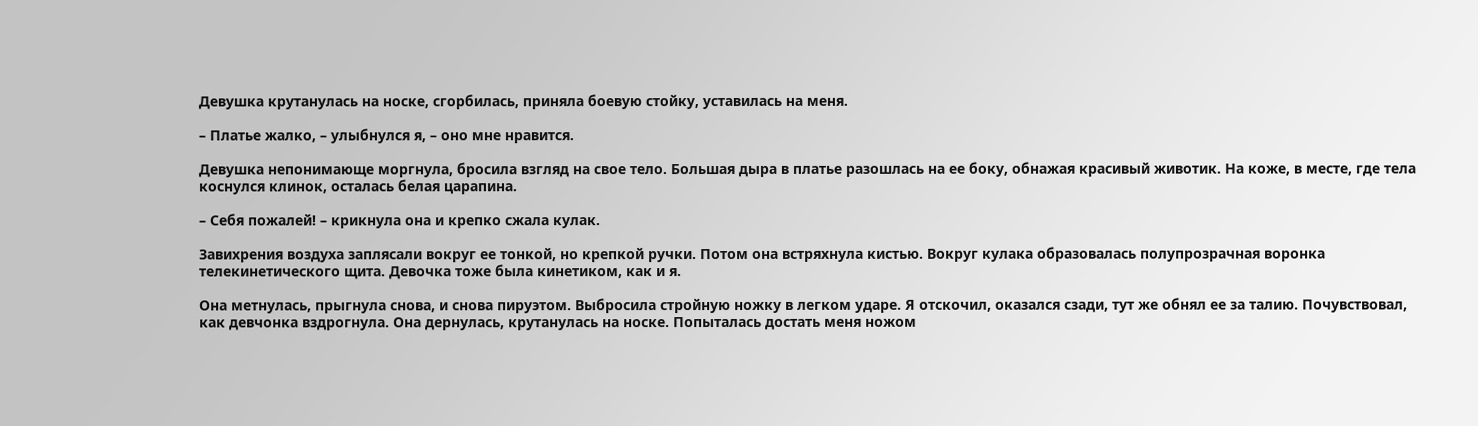Девушка крутанулась на носке, сгорбилась, приняла боевую стойку, уставилась на меня.

– Платье жалко, – улыбнулся я, – оно мне нравится.

Девушка непонимающе моргнула, бросила взгляд на свое тело. Большая дыра в платье разошлась на ее боку, обнажая красивый животик. На коже, в месте, где тела коснулся клинок, осталась белая царапина.

– Себя пожалей! – крикнула она и крепко сжала кулак.

Завихрения воздуха заплясали вокруг ее тонкой, но крепкой ручки. Потом она встряхнула кистью. Вокруг кулака образовалась полупрозрачная воронка телекинетического щита. Девочка тоже была кинетиком, как и я.

Она метнулась, прыгнула снова, и снова пируэтом. Выбросила стройную ножку в легком ударе. Я отскочил, оказался сзади, тут же обнял ее за талию. Почувствовал, как девчонка вздрогнула. Она дернулась, крутанулась на носке. Попыталась достать меня ножом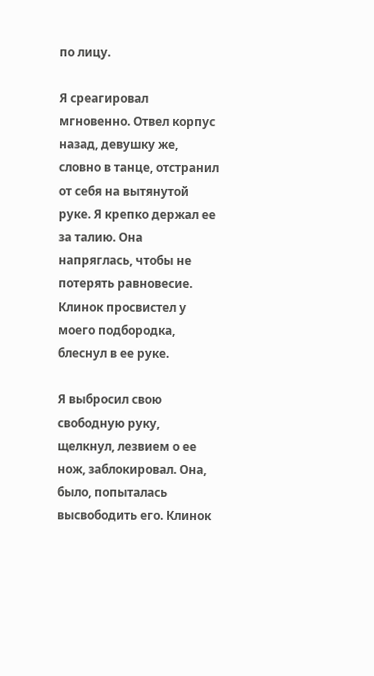по лицу.

Я среагировал мгновенно. Отвел корпус назад, девушку же, словно в танце, отстранил от себя на вытянутой руке. Я крепко держал ее за талию. Она напряглась, чтобы не потерять равновесие. Клинок просвистел у моего подбородка, блеснул в ее руке.

Я выбросил свою свободную руку, щелкнул, лезвием о ее нож, заблокировал. Она, было, попыталась высвободить его. Клинок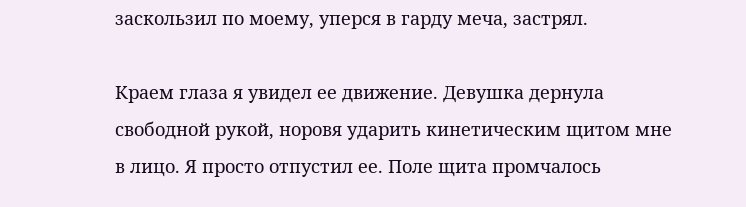заскользил по моему, уперся в гарду меча, застрял.

Краем глаза я увидел ее движение. Девушка дернула свободной рукой, норовя ударить кинетическим щитом мне в лицо. Я просто отпустил ее. Поле щита промчалось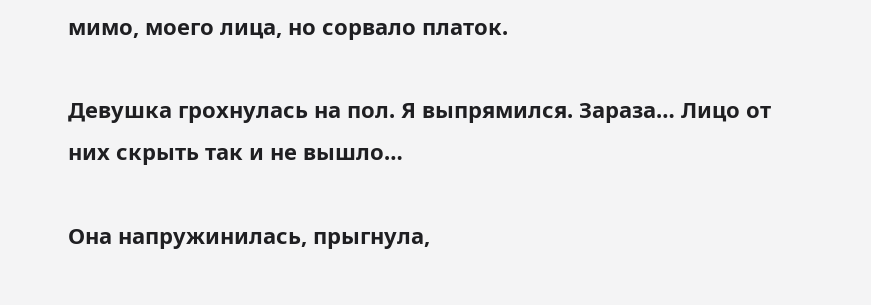мимо, моего лица, но сорвало платок.

Девушка грохнулась на пол. Я выпрямился. Зараза… Лицо от них скрыть так и не вышло…

Она напружинилась, прыгнула,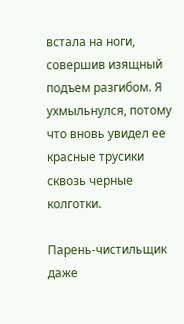встала на ноги, совершив изящный подъем разгибом. Я ухмыльнулся, потому что вновь увидел ее красные трусики сквозь черные колготки.

Парень-чистильщик даже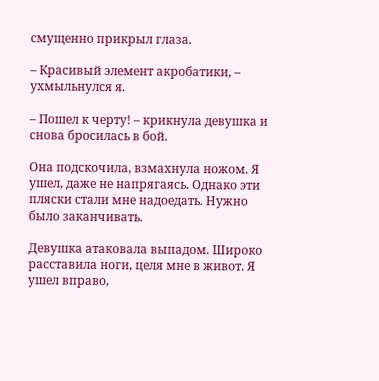смущенно прикрыл глаза.

– Красивый элемент акробатики, – ухмыльнулся я.

– Пошел к черту! – крикнула девушка и снова бросилась в бой.

Она подскочила, взмахнула ножом. Я ушел, даже не напрягаясь. Однако эти пляски стали мне надоедать. Нужно было заканчивать.

Девушка атаковала выпадом. Широко расставила ноги, целя мне в живот. Я ушел вправо,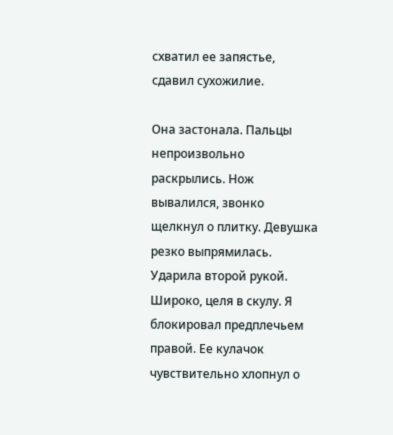схватил ее запястье, сдавил сухожилие.

Она застонала. Пальцы непроизвольно раскрылись. Нож вывалился, звонко щелкнул о плитку. Девушка резко выпрямилась. Ударила второй рукой. Широко, целя в скулу. Я блокировал предплечьем правой. Ее кулачок чувствительно хлопнул о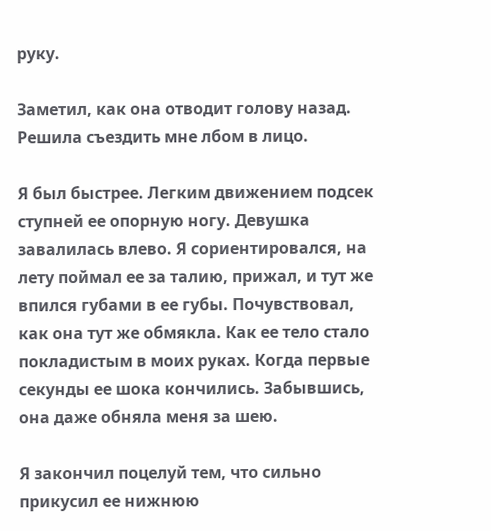руку.

Заметил, как она отводит голову назад. Решила съездить мне лбом в лицо.

Я был быстрее. Легким движением подсек ступней ее опорную ногу. Девушка завалилась влево. Я сориентировался, на лету поймал ее за талию, прижал, и тут же впился губами в ее губы. Почувствовал, как она тут же обмякла. Как ее тело стало покладистым в моих руках. Когда первые секунды ее шока кончились. Забывшись, она даже обняла меня за шею.

Я закончил поцелуй тем, что сильно прикусил ее нижнюю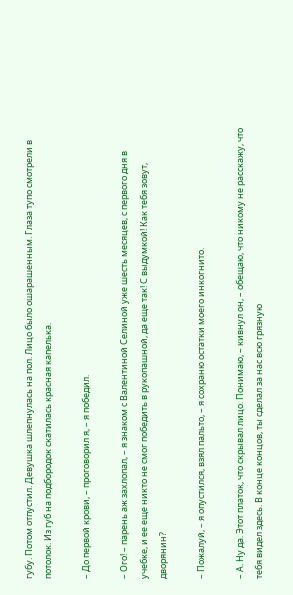губу. Потом отпустил. Девушка шлепнулась на пол. Лицо было ошарашенным. Глаза тупо смотрели в потолок. Из губ на подбородок скатилась красная капелька.

– До первой крови, – проговорил я, – я победил.

– Ого! – парень аж захлопал, – я знаком с Валентиной Селиной уже шесть месяцев, с первого дня в учебке, и ее еще никто не смог победить в рукопашной, да еще так! С выдумкой! Как тебя зовут, дворянин?

– Пожалуй, – я опустился, взял пальто, – я сохраню остатки моего инкогнито.

– А. Ну да. Этот платок, что скрывал лицо. Понимаю, – кивнул он, – обещаю, что никому не расскажу, что тебя видел здесь. В конце концов, ты сделал за нас всю грязную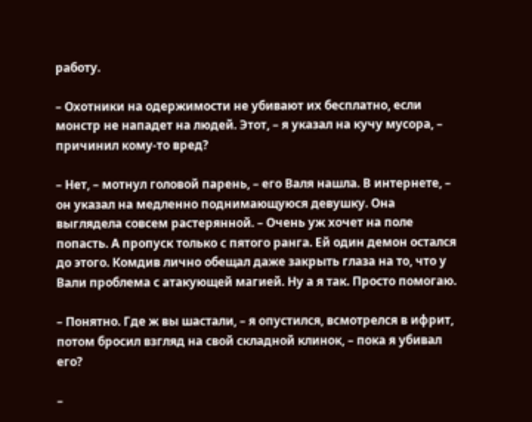работу.

– Охотники на одержимости не убивают их бесплатно, если монстр не нападет на людей. Этот, – я указал на кучу мусора, – причинил кому-то вред?

– Нет, – мотнул головой парень, – его Валя нашла. В интернете, – он указал на медленно поднимающуюся девушку. Она выглядела совсем растерянной. – Очень уж хочет на поле попасть. А пропуск только с пятого ранга. Ей один демон остался до этого. Комдив лично обещал даже закрыть глаза на то, что у Вали проблема с атакующей магией. Ну а я так. Просто помогаю.

– Понятно. Где ж вы шастали, – я опустился, всмотрелся в ифрит, потом бросил взгляд на свой складной клинок, – пока я убивал его?

–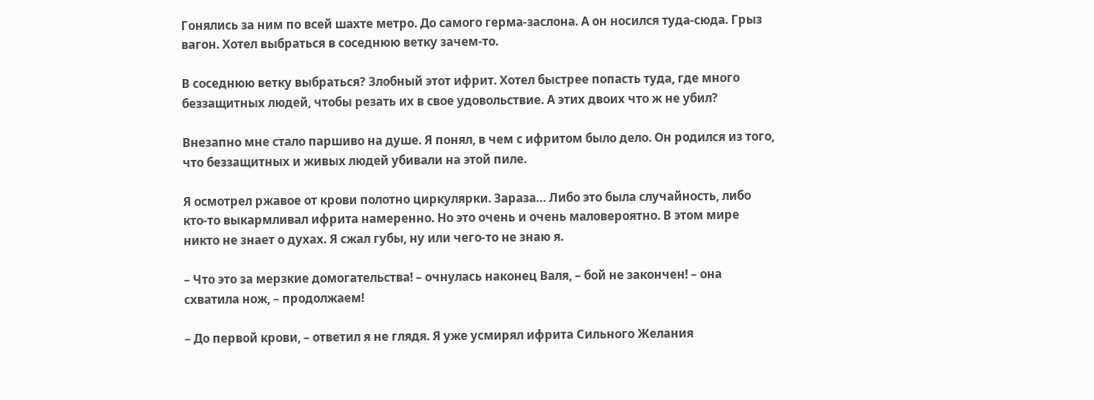Гонялись за ним по всей шахте метро. До самого герма-заслона. А он носился туда-сюда. Грыз вагон. Хотел выбраться в соседнюю ветку зачем-то.

В соседнюю ветку выбраться? Злобный этот ифрит. Хотел быстрее попасть туда, где много беззащитных людей, чтобы резать их в свое удовольствие. А этих двоих что ж не убил?

Внезапно мне стало паршиво на душе. Я понял, в чем с ифритом было дело. Он родился из того, что беззащитных и живых людей убивали на этой пиле.

Я осмотрел ржавое от крови полотно циркулярки. Зараза… Либо это была случайность, либо кто-то выкармливал ифрита намеренно. Но это очень и очень маловероятно. В этом мире никто не знает о духах. Я сжал губы, ну или чего-то не знаю я.

– Что это за мерзкие домогательства! – очнулась наконец Валя, – бой не закончен! – она схватила нож, – продолжаем!

– До первой крови, – ответил я не глядя. Я уже усмирял ифрита Сильного Желания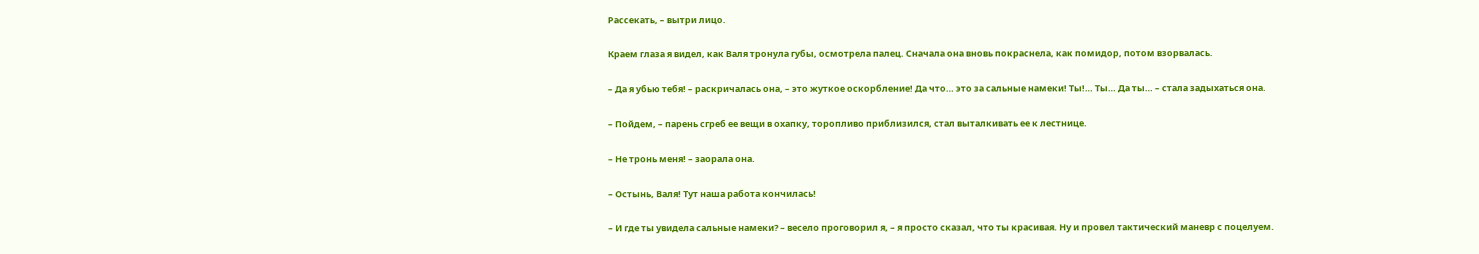Рассекать, – вытри лицо.

Краем глаза я видел, как Валя тронула губы, осмотрела палец. Сначала она вновь покраснела, как помидор, потом взорвалась.

– Да я убью тебя! – раскричалась она, – это жуткое оскорбление! Да что… это за сальные намеки! Ты!… Ты… Да ты… – стала задыхаться она.

– Пойдем, – парень сгреб ее вещи в охапку, торопливо приблизился, стал выталкивать ее к лестнице.

– Не тронь меня! – заорала она.

– Остынь, Валя! Тут наша работа кончилась!

– И где ты увидела сальные намеки? – весело проговорил я, – я просто сказал, что ты красивая. Ну и провел тактический маневр с поцелуем.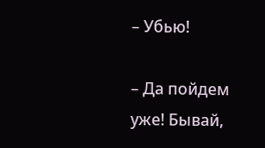– Убью!

– Да пойдем уже! Бывай,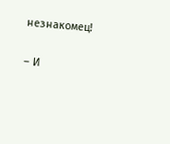незнакомец!

– И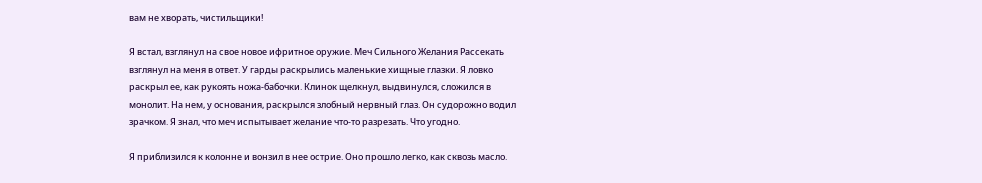вам не хворать, чистильщики!

Я встал, взглянул на свое новое ифритное оружие. Меч Сильного Желания Рассекать взглянул на меня в ответ. У гарды раскрылись маленькие хищные глазки. Я ловко раскрыл ее, как рукоять ножа-бабочки. Клинок щелкнул, выдвинулся, сложился в монолит. На нем, у основания, раскрылся злобный нервный глаз. Он судорожно водил зрачком. Я знал, что меч испытывает желание что-то разрезать. Что угодно.

Я приблизился к колонне и вонзил в нее острие. Оно прошло легко, как сквозь масло.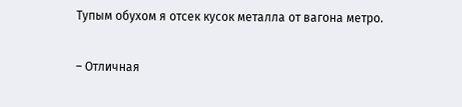Тупым обухом я отсек кусок металла от вагона метро.

– Отличная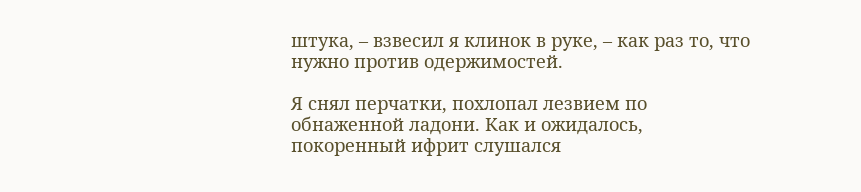штука, – взвесил я клинок в руке, – как раз то, что нужно против одержимостей.

Я снял перчатки, похлопал лезвием по обнаженной ладони. Как и ожидалось, покоренный ифрит слушался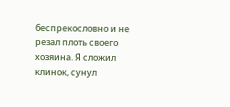беспрекословно и не резал плоть своего хозяина. Я сложил клинок, сунул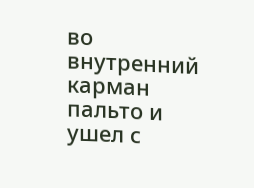во внутренний карман пальто и ушел с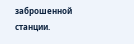заброшенной станции.